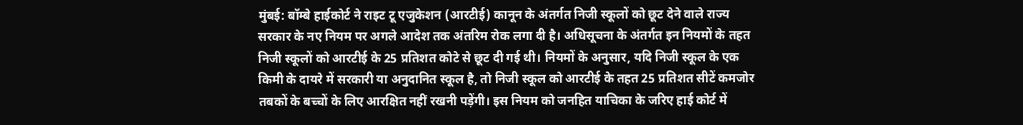मुंबई: बॉम्बे हाईकोर्ट ने राइट टू एजुकेशन (आरटीई) कानून के अंतर्गत निजी स्कूलों को छूट देने वाले राज्य सरकार के नए नियम पर अगले आदेश तक अंतरिम रोक लगा दी है। अधिसूचना के अंतर्गत इन नियमों के तहत निजी स्कूलों को आरटीई के 25 प्रतिशत कोटे से छूट दी गई थी। नियमों के अनुसार, यदि निजी स्कूल के एक किमी के दायरे में सरकारी या अनुदानित स्कूल है, तो निजी स्कूल को आरटीई के तहत 25 प्रतिशत सीटें कमजोर तबकों के बच्चों के लिए आरक्षित नहीं रखनी पड़ेंगी। इस नियम को जनहित याचिका के जरिए हाई कोर्ट में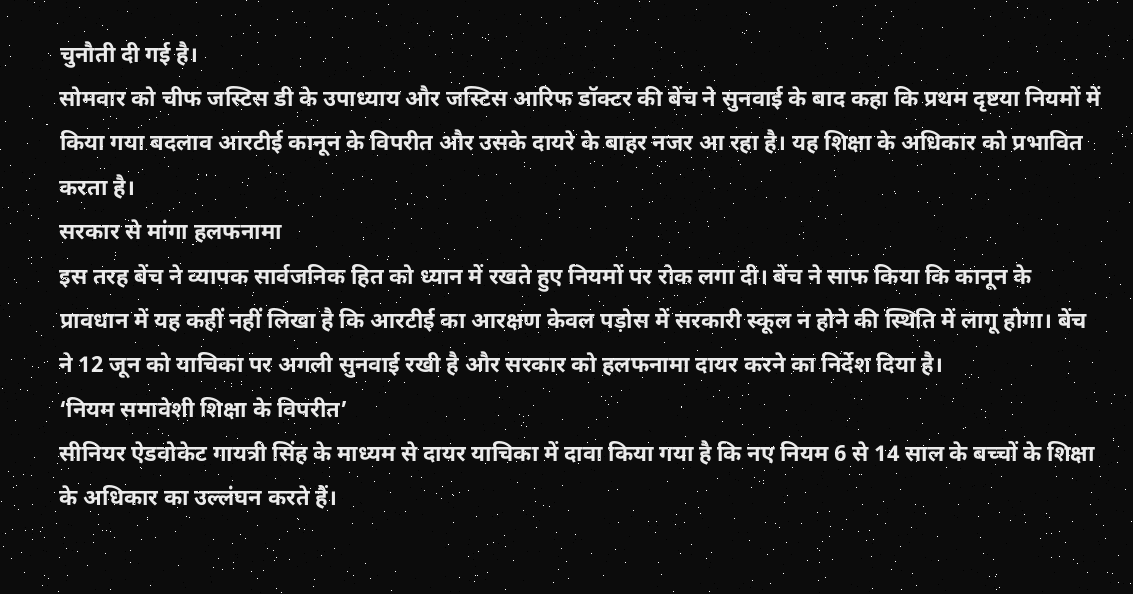चुनौती दी गई है।
सोमवार को चीफ जस्टिस डी के उपाध्याय और जस्टिस आरिफ डॉक्टर की बेंच ने सुनवाई के बाद कहा कि प्रथम दृष्टया नियमों में किया गया बदलाव आरटीई कानून के विपरीत और उसके दायरे के बाहर नजर आ रहा है। यह शिक्षा के अधिकार को प्रभावित करता है।
सरकार से मांगा हलफनामा
इस तरह बेंच ने व्यापक सार्वजनिक हित को ध्यान में रखते हुए नियमों पर रोक लगा दी। बेंच ने साफ किया कि कानून के प्रावधान में यह कहीं नहीं लिखा है कि आरटीई का आरक्षण केवल पड़ोस में सरकारी स्कूल न होने की स्थिति में लागू होगा। बेंच ने 12 जून को याचिका पर अगली सुनवाई रखी है और सरकार को हलफनामा दायर करने का निर्देश दिया है।
‘नियम समावेशी शिक्षा के विपरीत’
सीनियर ऐडवोकेट गायत्री सिंह के माध्यम से दायर याचिका में दावा किया गया है कि नए नियम 6 से 14 साल के बच्चों के शिक्षा के अधिकार का उल्लंघन करते हैं।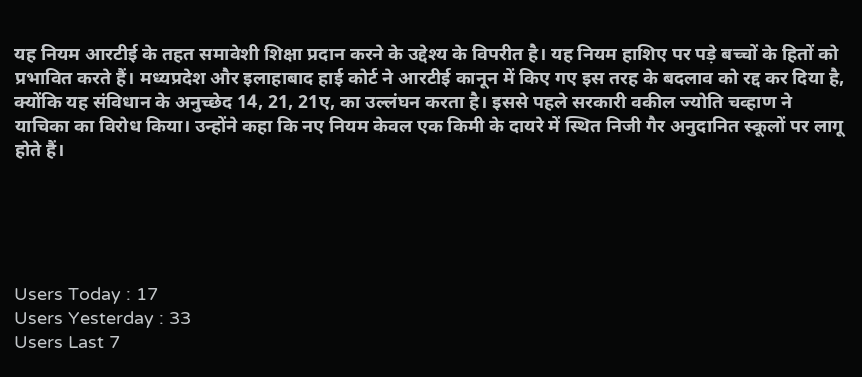यह नियम आरटीई के तहत समावेशी शिक्षा प्रदान करने के उद्देश्य के विपरीत है। यह नियम हाशिए पर पड़े बच्चों के हितों को प्रभावित करते हैं। मध्यप्रदेश और इलाहाबाद हाई कोर्ट ने आरटीई कानून में किए गए इस तरह के बदलाव को रद्द कर दिया है, क्योंकि यह संविधान के अनुच्छेद 14, 21, 21ए, का उल्लंघन करता है। इससे पहले सरकारी वकील ज्योति चव्हाण ने याचिका का विरोध किया। उन्होंने कहा कि नए नियम केवल एक किमी के दायरे में स्थित निजी गैर अनुदानित स्कूलों पर लागू होते हैं।





Users Today : 17
Users Yesterday : 33
Users Last 7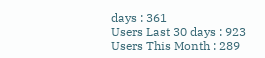days : 361
Users Last 30 days : 923
Users This Month : 289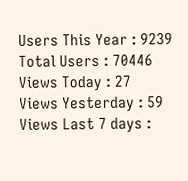Users This Year : 9239
Total Users : 70446
Views Today : 27
Views Yesterday : 59
Views Last 7 days :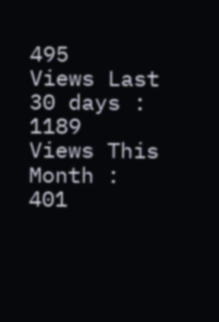495
Views Last 30 days : 1189
Views This Month : 401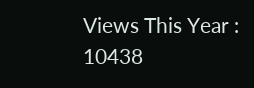Views This Year : 10438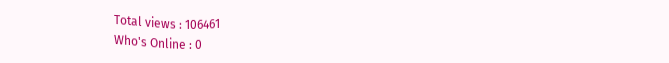Total views : 106461
Who's Online : 0